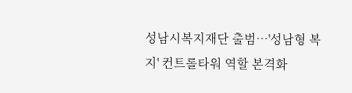성남시복지재단 출범…'성남형 복지' 컨트롤타워 역할 본격화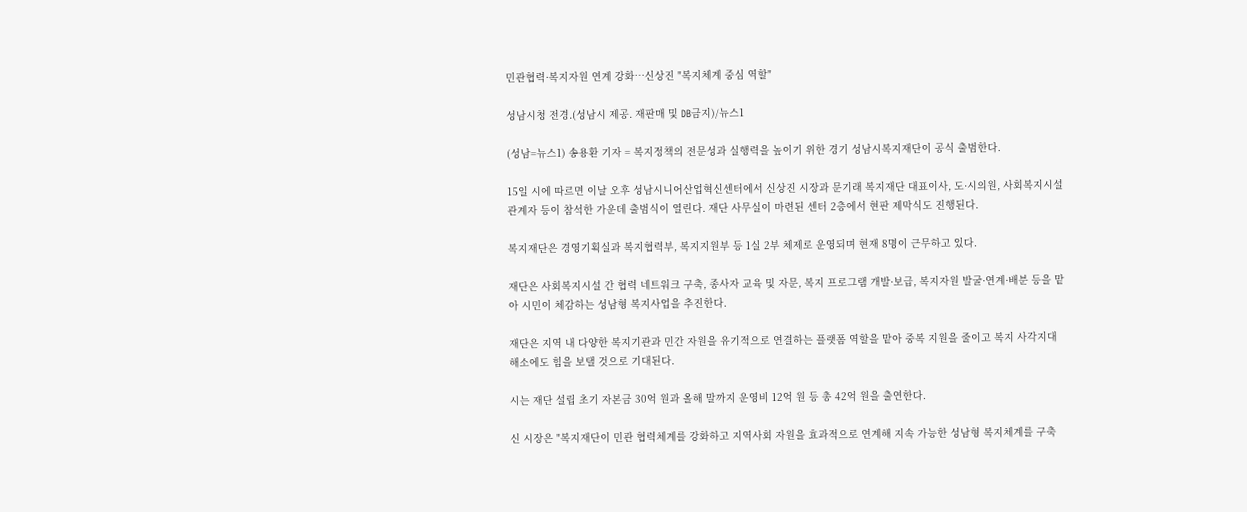민관협력·복지자원 연계 강화…신상진 "복지체계 중심 역할"

성남시청 전경.(성남시 제공. 재판매 및 DB금지)/뉴스1

(성남=뉴스1) 송용환 기자 = 복지정책의 전문성과 실행력을 높이기 위한 경기 성남시복지재단이 공식 출범한다.

15일 시에 따르면 이날 오후 성남시니어산업혁신센터에서 신상진 시장과 문기래 복지재단 대표이사, 도·시의원, 사회복지시설 관계자 등이 참석한 가운데 출범식이 열린다. 재단 사무실이 마련된 센터 2층에서 현판 제막식도 진행된다.

복지재단은 경영기획실과 복지협력부, 복지지원부 등 1실 2부 체제로 운영되며 현재 8명이 근무하고 있다.

재단은 사회복지시설 간 협력 네트워크 구축, 종사자 교육 및 자문, 복지 프로그램 개발·보급, 복지자원 발굴·연계·배분 등을 맡아 시민이 체감하는 성남형 복지사업을 추진한다.

재단은 지역 내 다양한 복지기관과 민간 자원을 유기적으로 연결하는 플랫폼 역할을 맡아 중복 지원을 줄이고 복지 사각지대 해소에도 힘을 보탤 것으로 기대된다.

시는 재단 설립 초기 자본금 30억 원과 올해 말까지 운영비 12억 원 등 총 42억 원을 출연한다.

신 시장은 "복지재단이 민관 협력체계를 강화하고 지역사회 자원을 효과적으로 연계해 지속 가능한 성남형 복지체계를 구축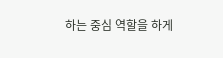하는 중심 역할을 하게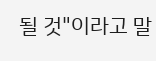될 것"이라고 말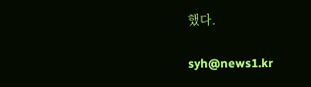했다.

syh@news1.kr